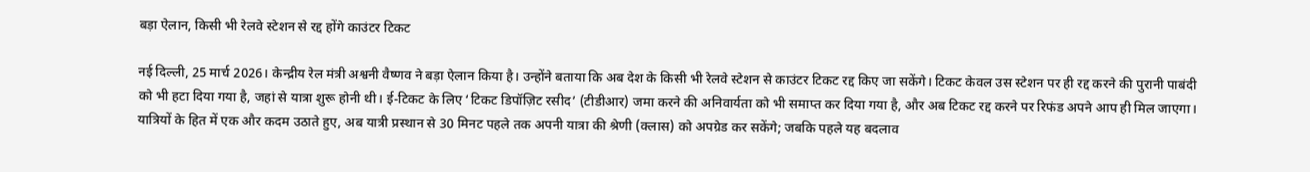बड़ा ऐलान, किसी भी रेलवे स्टेशन से रद्द होंगे काउंटर टिकट

नई दिल्ली, 25 मार्च 2026। केन्द्रीय रेल मंत्री अश्वनी वैष्णव ने बड़ा ऐलान किया है। उन्होंने बताया कि अब देश के किसी भी रेलवे स्टेशन से काउंटर टिकट रद्द किए जा सकेंगे। टिकट केवल उस स्टेशन पर ही रद्द करने की पुरानी पाबंदी को भी हटा दिया गया है, जहां से यात्रा शुरू होनी थी। ई-टिकट के लिए ‘टिकट डिपॉज़िट रसीद’ (टीडीआर) जमा करने की अनिवार्यता को भी समाप्त कर दिया गया है, और अब टिकट रद्द करने पर रिफंड अपने आप ही मिल जाएगा। यात्रियों के हित में एक और कदम उठाते हुए, अब यात्री प्रस्थान से 30 मिनट पहले तक अपनी यात्रा की श्रेणी (क्लास) को अपग्रेड कर सकेंगे; जबकि पहले यह बदलाव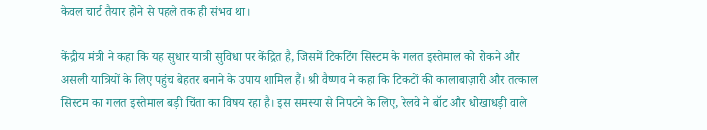केवल चार्ट तैयार होने से पहले तक ही संभव था।

केंद्रीय मंत्री ने कहा कि यह सुधार यात्री सुविधा पर केंद्रित है, जिसमें टिकटिंग सिस्टम के गलत इस्तेमाल को रोकने और असली यात्रियों के लिए पहुंच बेहतर बनाने के उपाय शामिल हैं। श्री वैष्णव ने कहा कि टिकटों की कालाबाज़ारी और तत्काल सिस्टम का गलत इस्तेमाल बड़ी चिंता का विषय रहा है। इस समस्या से निपटने के लिए, रेलवे ने बॉट और धोखाधड़ी वाले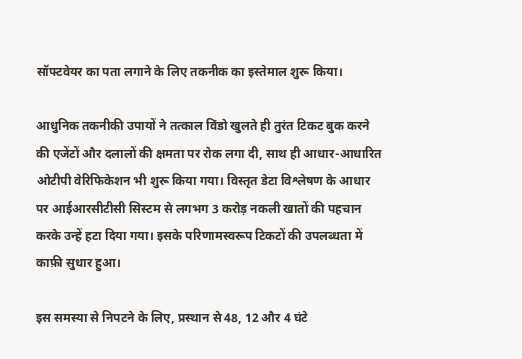सॉफ्टवेयर का पता लगाने के लिए तकनीक का इस्तेमाल शुरू किया।

आधुनिक तकनीकी उपायों ने तत्काल विंडो खुलते ही तुरंत टिकट बुक करने की एजेंटों और दलालों की क्षमता पर रोक लगा दी, साथ ही आधार-आधारित ओटीपी वेरिफिकेशन भी शुरू किया गया। विस्तृत डेटा विश्लेषण के आधार पर आईआरसीटीसी सिस्टम से लगभग 3 करोड़ नकली खातों की पहचान करके उन्हें हटा दिया गया। इसके परिणामस्वरूप टिकटों की उपलब्धता में काफ़ी सुधार हुआ।

इस समस्या से निपटने के लिए, प्रस्थान से 48, 12 और 4 घंटे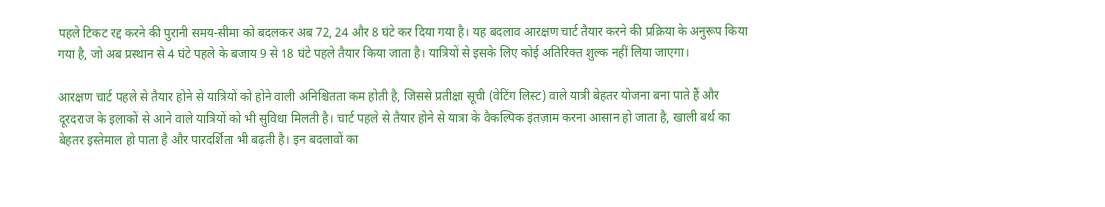पहले टिकट रद्द करने की पुरानी समय-सीमा को बदलकर अब 72, 24 और 8 घंटे कर दिया गया है। यह बदलाव आरक्षण चार्ट तैयार करने की प्रक्रिया के अनुरूप किया गया है, जो अब प्रस्थान से 4 घंटे पहले के बजाय 9 से 18 घंटे पहले तैयार किया जाता है। यात्रियों से इसके लिए कोई अतिरिक्त शुल्क नहीं लिया जाएगा।

आरक्षण चार्ट पहले से तैयार होने से यात्रियों को होने वाली अनिश्चितता कम होती है, जिससे प्रतीक्षा सूची (वेटिंग लिस्ट) वाले यात्री बेहतर योजना बना पाते हैं और दूरदराज के इलाकों से आने वाले यात्रियों को भी सुविधा मिलती है। चार्ट पहले से तैयार होने से यात्रा के वैकल्पिक इंतज़ाम करना आसान हो जाता है, खाली बर्थ का बेहतर इस्तेमाल हो पाता है और पारदर्शिता भी बढ़ती है। इन बदलावों का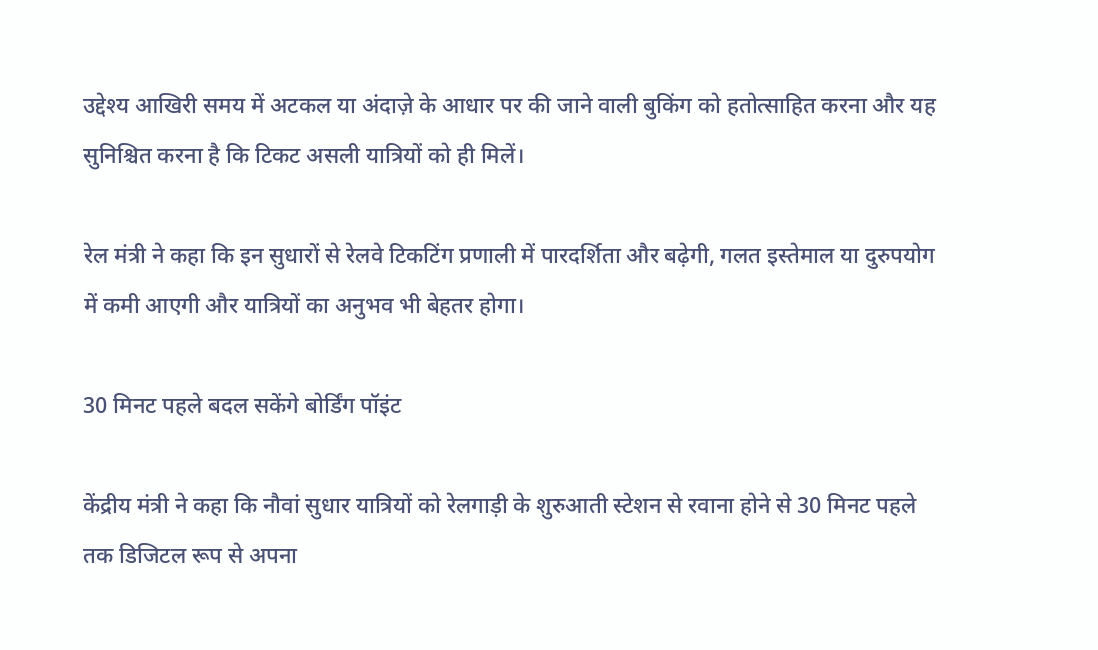उद्देश्य आखिरी समय में अटकल या अंदाज़े के आधार पर की जाने वाली बुकिंग को हतोत्साहित करना और यह सुनिश्चित करना है कि टिकट असली यात्रियों को ही मिलें।

रेल मंत्री ने कहा कि इन सुधारों से रेलवे टिकटिंग प्रणाली में पारदर्शिता और बढ़ेगी, गलत इस्तेमाल या दुरुपयोग में कमी आएगी और यात्रियों का अनुभव भी बेहतर होगा।

30 मिनट पहले बदल सकेंगे बोर्डिंग पॉइंट

केंद्रीय मंत्री ने कहा कि नौवां सुधार यात्रियों को रेलगाड़ी के शुरुआती स्टेशन से रवाना होने से 30 मिनट पहले तक डिजिटल रूप से अपना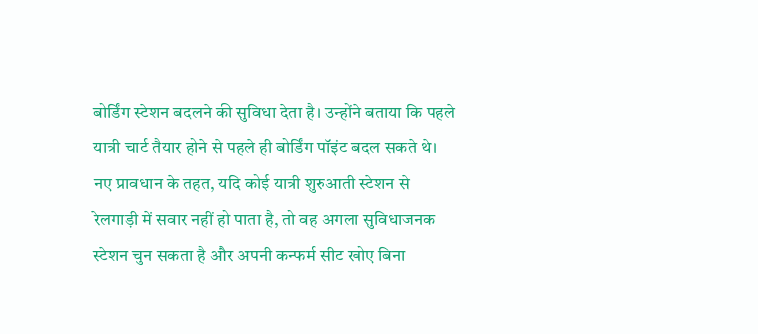बोर्डिंग स्टेशन बदलने की सुविधा देता है। उन्होंने बताया कि पहले यात्री चार्ट तैयार होने से पहले ही बोर्डिंग पॉइंट बदल सकते थे। नए प्रावधान के तहत, यदि कोई यात्री शुरुआती स्टेशन से रेलगाड़ी में सवार नहीं हो पाता है, तो वह अगला सुविधाजनक स्टेशन चुन सकता है और अपनी कन्फर्म सीट खोए बिना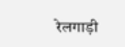रेलगाड़ी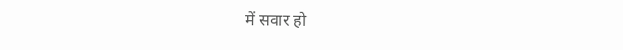में सवार हो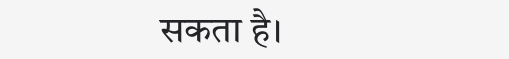सकता है।